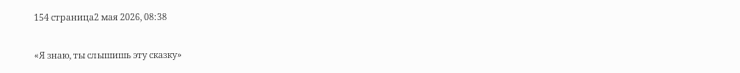154 страница2 мая 2026, 08:38

«Я знаю, ты слышишь эту сказку»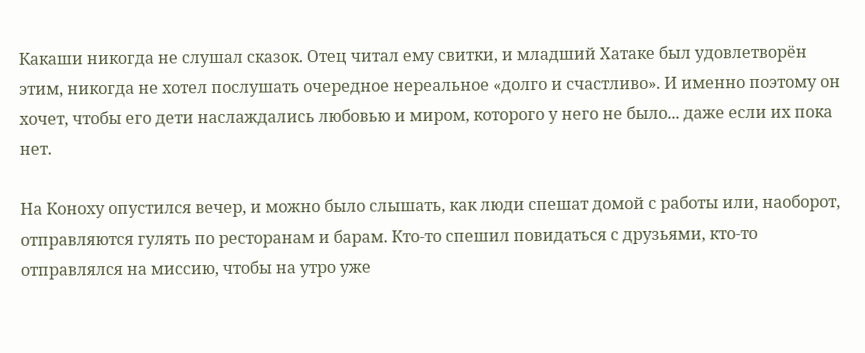Какаши никогда не слушал сказок. Отец читал ему свитки, и младший Хатаке был удовлетворён этим, никогда не хотел послушать очередное нереальное «долго и счастливо». И именно поэтому он хочет, чтобы его дети наслаждались любовью и миром, которого у него не было... даже если их пока нет.

На Коноху опустился вечер, и можно было слышать, как люди спешат домой с работы или, наоборот, отправляются гулять по ресторанам и барам. Кто-то спешил повидаться с друзьями, кто-то отправлялся на миссию, чтобы на утро уже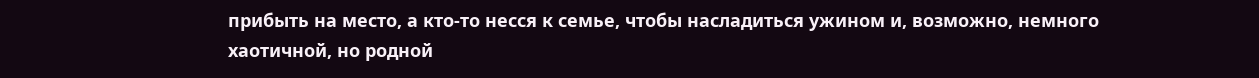прибыть на место, а кто-то несся к семье, чтобы насладиться ужином и, возможно, немного хаотичной, но родной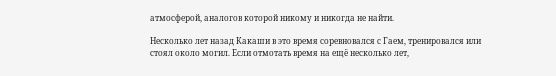атмосферой, аналогов которой никому и никогда не найти.

Несколько лет назад Какаши в это время соревновался с Гаем, тренировался или стоял около могил. Если отмотать время на ещё несколько лет,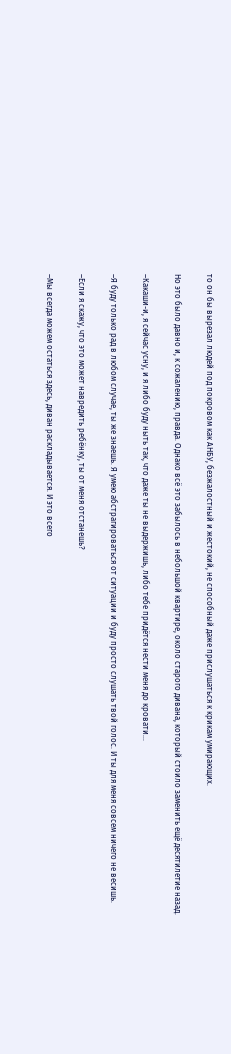то он бы вырезал людей под покровом как АНБУ, безжалостный и жестокий, не способный даже прислушаться к крикам умирающих.

Но это было давно и, к сожалению, правда. Однако всё это забылось в небольшой квартире, около старого дивана, который стоило заменить ещё десятилетие назад.

–Какаши-и, я сейчас усну, и я либо буду ныть так, что даже ты не выдержишь, либо тебе придётся нести меня до кровати...

–Я буду только рад в любом случае, ты же знаешь. Я умею абстрагироваться от ситуации и буду просто слушать твой голос. И ты для меня совсем ничего не весишь.

–Если я скажу, что это может навредить ребёнку, ты от меня отстанешь?

–Мы всегда можем остаться здесь, диван раскладывается. И это всего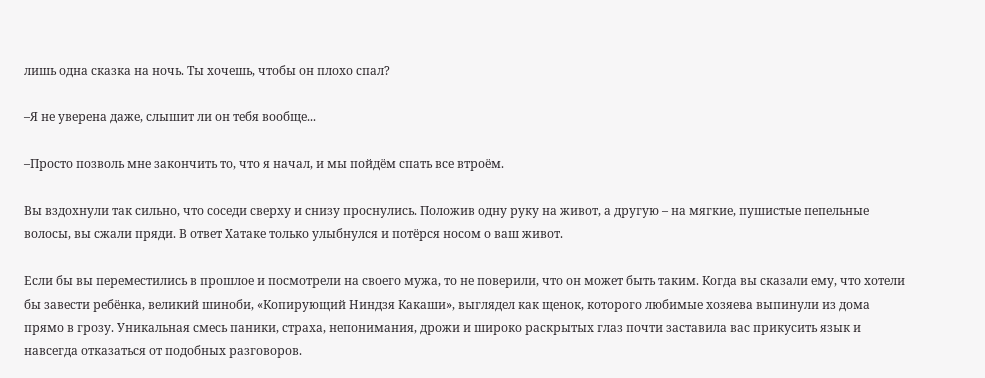лишь одна сказка на ночь. Ты хочешь, чтобы он плохо спал?

–Я не уверена даже, слышит ли он тебя вообще...

–Просто позволь мне закончить то, что я начал, и мы пойдём спать все втроём.

Вы вздохнули так сильно, что соседи сверху и снизу проснулись. Положив одну руку на живот, а другую – на мягкие, пушистые пепельные волосы, вы сжали пряди. В ответ Хатаке только улыбнулся и потёрся носом о ваш живот.

Если бы вы переместились в прошлое и посмотрели на своего мужа, то не поверили, что он может быть таким. Когда вы сказали ему, что хотели бы завести ребёнка, великий шиноби, «Копирующий Ниндзя Какаши», выглядел как щенок, которого любимые хозяева выпинули из дома прямо в грозу. Уникальная смесь паники, страха, непонимания, дрожи и широко раскрытых глаз почти заставила вас прикусить язык и навсегда отказаться от подобных разговоров.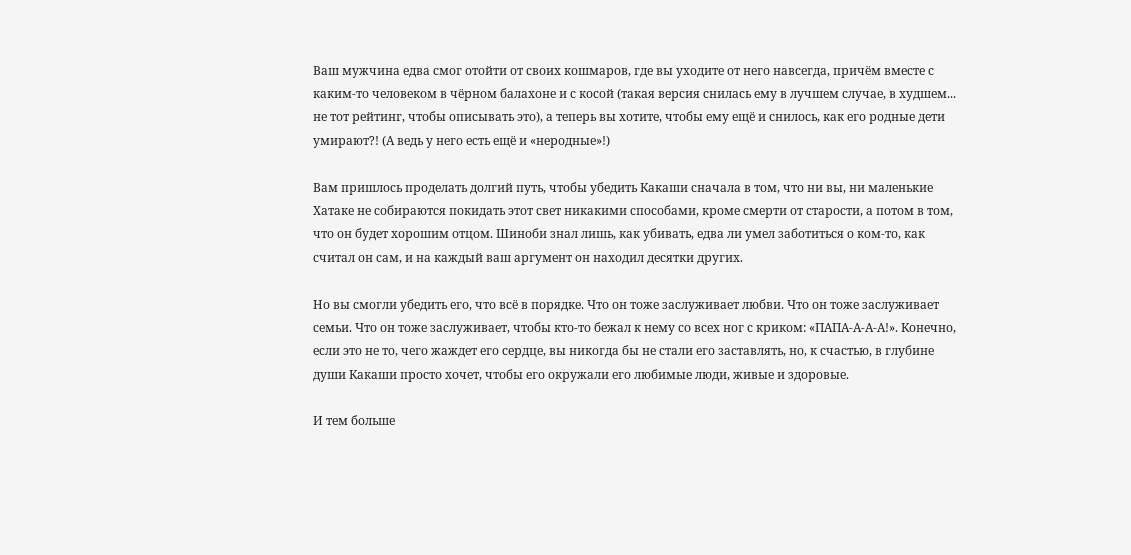Ваш мужчина едва смог отойти от своих кошмаров, где вы уходите от него навсегда, причём вместе с каким-то человеком в чёрном балахоне и с косой (такая версия снилась ему в лучшем случае, в худшем... не тот рейтинг, чтобы описывать это), а теперь вы хотите, чтобы ему ещё и снилось, как его родные дети умирают?! (А ведь у него есть ещё и «неродные»!)

Вам пришлось проделать долгий путь, чтобы убедить Какаши сначала в том, что ни вы, ни маленькие Хатаке не собираются покидать этот свет никакими способами, кроме смерти от старости, а потом в том, что он будет хорошим отцом. Шиноби знал лишь, как убивать, едва ли умел заботиться о ком-то, как считал он сам, и на каждый ваш аргумент он находил десятки других.

Но вы смогли убедить его, что всё в порядке. Что он тоже заслуживает любви. Что он тоже заслуживает семьи. Что он тоже заслуживает, чтобы кто-то бежал к нему со всех ног с криком: «ПАПА-А-А-А!». Конечно, если это не то, чего жаждет его сердце, вы никогда бы не стали его заставлять, но, к счастью, в глубине души Какаши просто хочет, чтобы его окружали его любимые люди, живые и здоровые.

И тем больше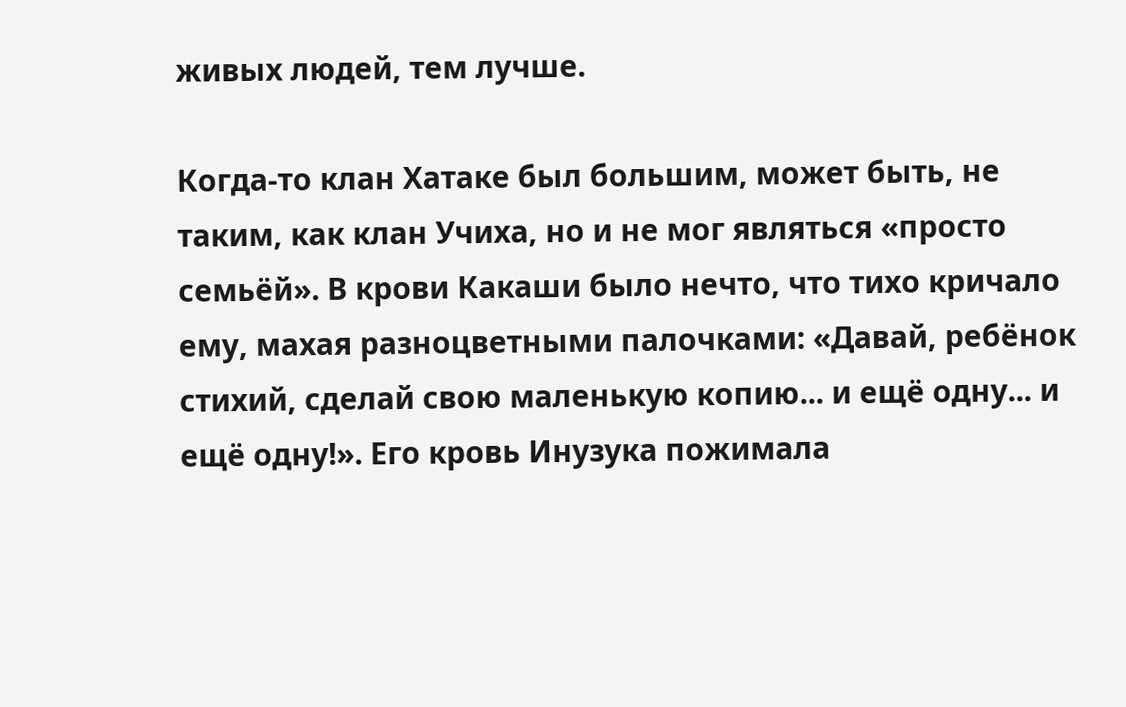живых людей, тем лучше.

Когда-то клан Хатаке был большим, может быть, не таким, как клан Учиха, но и не мог являться «просто семьёй». В крови Какаши было нечто, что тихо кричало ему, махая разноцветными палочками: «Давай, ребёнок стихий, сделай свою маленькую копию... и ещё одну... и ещё одну!». Его кровь Инузука пожимала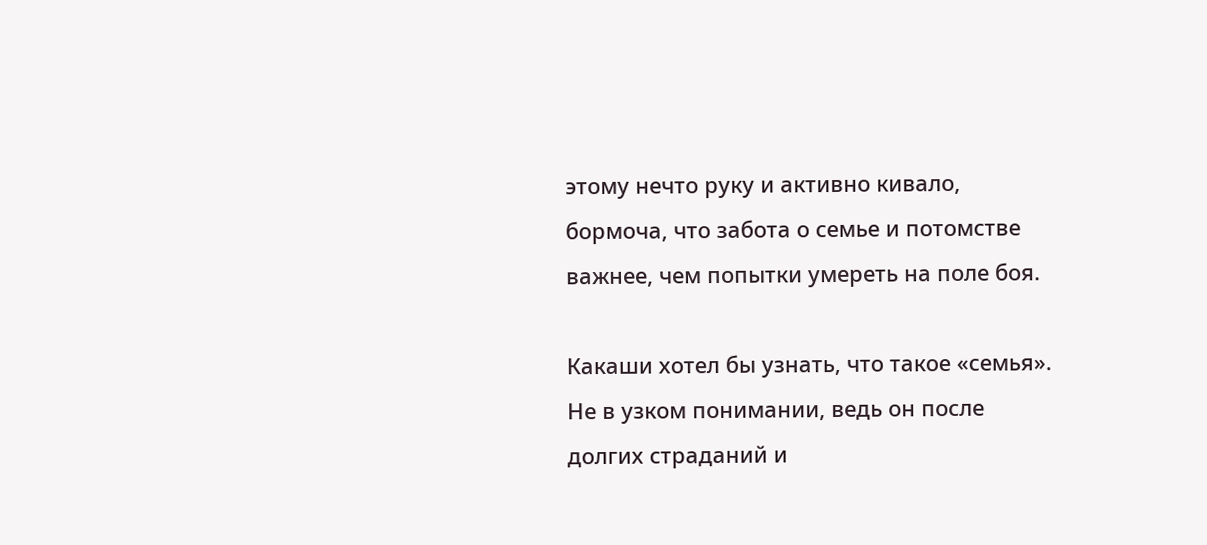этому нечто руку и активно кивало, бормоча, что забота о семье и потомстве важнее, чем попытки умереть на поле боя.

Какаши хотел бы узнать, что такое «семья». Не в узком понимании, ведь он после долгих страданий и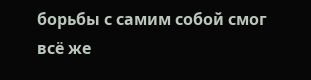борьбы с самим собой смог всё же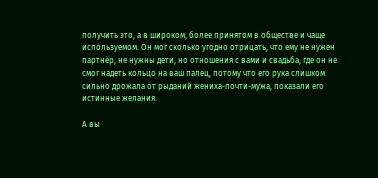получить это, а в широком, более принятом в обществе и чаще используемом. Он мог сколько угодно отрицать, что ему не нужен партнёр, не нужны дети, но отношения с вами и свадьба, где он не смог надеть кольцо на ваш палец, потому что его рука слишком сильно дрожала от рыданий жениха-почти-мужа, показали его истинные желания.

А вы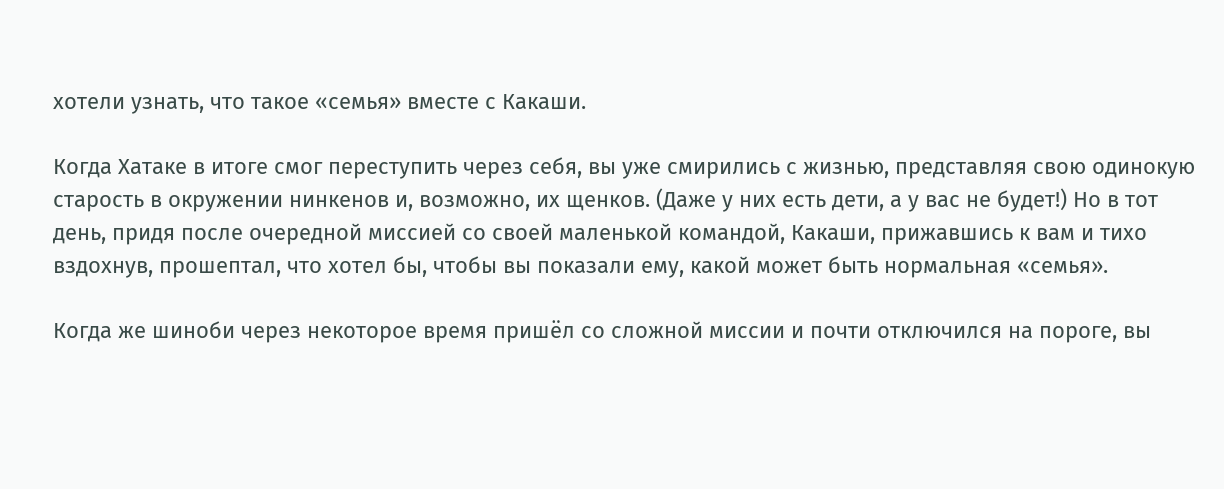хотели узнать, что такое «семья» вместе с Какаши.

Когда Хатаке в итоге смог переступить через себя, вы уже смирились с жизнью, представляя свою одинокую старость в окружении нинкенов и, возможно, их щенков. (Даже у них есть дети, а у вас не будет!) Но в тот день, придя после очередной миссией со своей маленькой командой, Какаши, прижавшись к вам и тихо вздохнув, прошептал, что хотел бы, чтобы вы показали ему, какой может быть нормальная «семья».

Когда же шиноби через некоторое время пришёл со сложной миссии и почти отключился на пороге, вы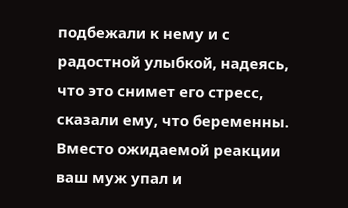подбежали к нему и с радостной улыбкой, надеясь, что это снимет его стресс, сказали ему, что беременны. Вместо ожидаемой реакции ваш муж упал и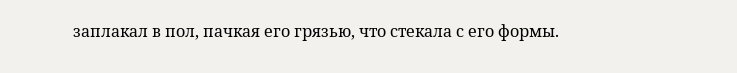заплакал в пол, пачкая его грязью, что стекала с его формы.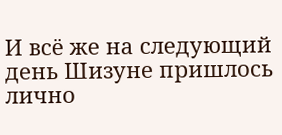И всё же на следующий день Шизуне пришлось лично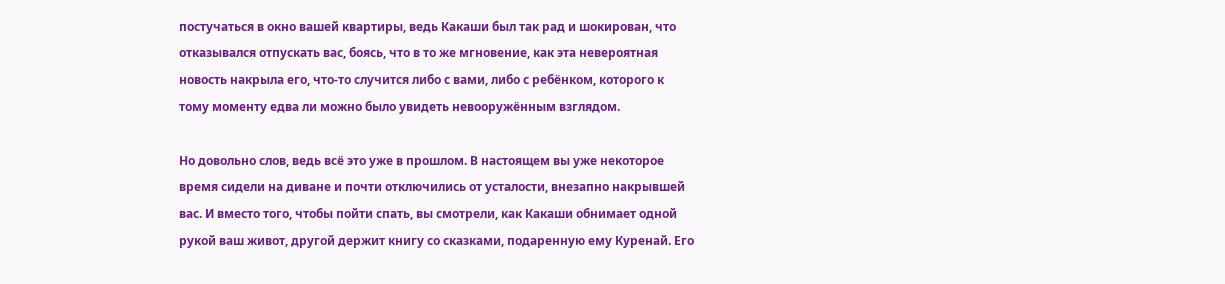постучаться в окно вашей квартиры, ведь Какаши был так рад и шокирован, что отказывался отпускать вас, боясь, что в то же мгновение, как эта невероятная новость накрыла его, что-то случится либо с вами, либо с ребёнком, которого к тому моменту едва ли можно было увидеть невооружённым взглядом.

Но довольно слов, ведь всё это уже в прошлом. В настоящем вы уже некоторое время сидели на диване и почти отключились от усталости, внезапно накрывшей вас. И вместо того, чтобы пойти спать, вы смотрели, как Какаши обнимает одной рукой ваш живот, другой держит книгу со сказками, подаренную ему Куренай. Его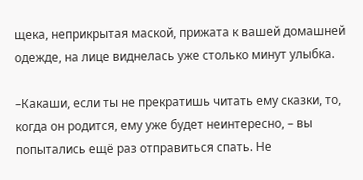щека, неприкрытая маской, прижата к вашей домашней одежде, на лице виднелась уже столько минут улыбка.

–Какаши, если ты не прекратишь читать ему сказки, то, когда он родится, ему уже будет неинтересно, – вы попытались ещё раз отправиться спать. Не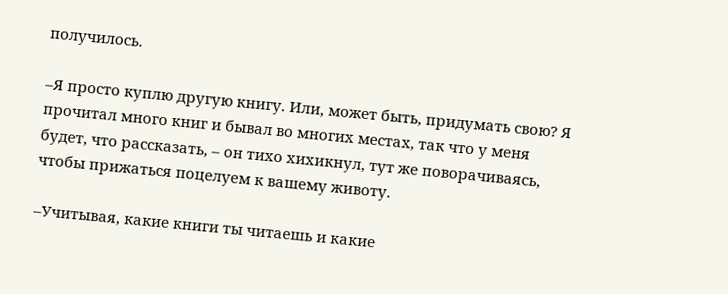получилось.

–Я просто куплю другую книгу. Или, может быть, придумать свою? Я прочитал много книг и бывал во многих местах, так что у меня будет, что рассказать, – он тихо хихикнул, тут же поворачиваясь, чтобы прижаться поцелуем к вашему животу.

–Учитывая, какие книги ты читаешь и какие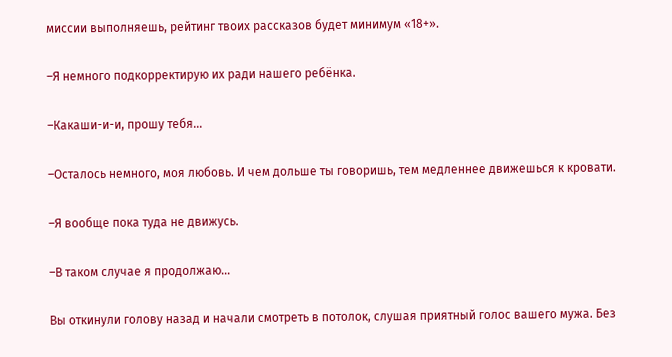миссии выполняешь, рейтинг твоих рассказов будет минимум «18+».

–Я немного подкорректирую их ради нашего ребёнка.

–Какаши-и-и, прошу тебя...

–Осталось немного, моя любовь. И чем дольше ты говоришь, тем медленнее движешься к кровати.

–Я вообще пока туда не движусь.

–В таком случае я продолжаю...

Вы откинули голову назад и начали смотреть в потолок, слушая приятный голос вашего мужа. Без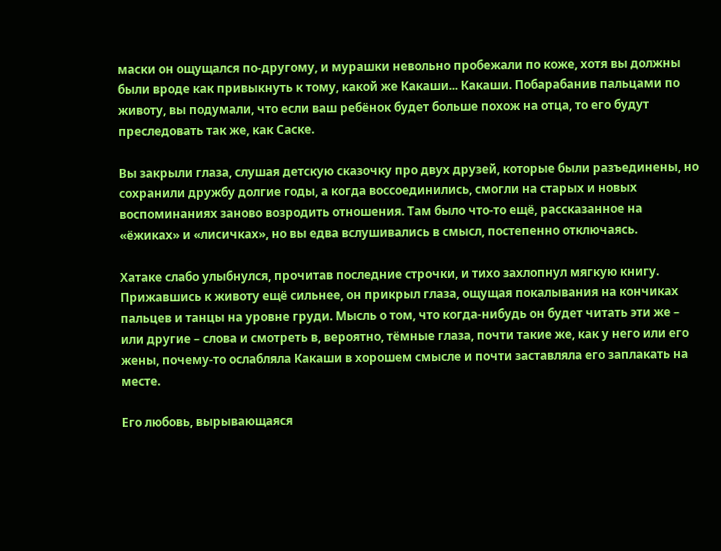маски он ощущался по-другому, и мурашки невольно пробежали по коже, хотя вы должны были вроде как привыкнуть к тому, какой же Какаши... Какаши. Побарабанив пальцами по животу, вы подумали, что если ваш ребёнок будет больше похож на отца, то его будут преследовать так же, как Саске.

Вы закрыли глаза, слушая детскую сказочку про двух друзей, которые были разъединены, но сохранили дружбу долгие годы, а когда воссоединились, смогли на старых и новых воспоминаниях заново возродить отношения. Там было что-то ещё, рассказанное на «ёжиках» и «лисичках», но вы едва вслушивались в смысл, постепенно отключаясь.

Хатаке слабо улыбнулся, прочитав последние строчки, и тихо захлопнул мягкую книгу. Прижавшись к животу ещё сильнее, он прикрыл глаза, ощущая покалывания на кончиках пальцев и танцы на уровне груди. Мысль о том, что когда-нибудь он будет читать эти же – или другие – слова и смотреть в, вероятно, тёмные глаза, почти такие же, как у него или его жены, почему-то ослабляла Какаши в хорошем смысле и почти заставляла его заплакать на месте.

Его любовь, вырывающаяся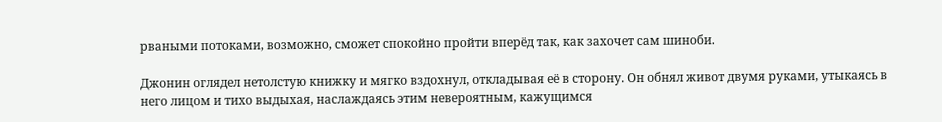рваными потоками, возможно, сможет спокойно пройти вперёд так, как захочет сам шиноби.

Джонин оглядел нетолстую книжку и мягко вздохнул, откладывая её в сторону. Он обнял живот двумя руками, утыкаясь в него лицом и тихо выдыхая, наслаждаясь этим невероятным, кажущимся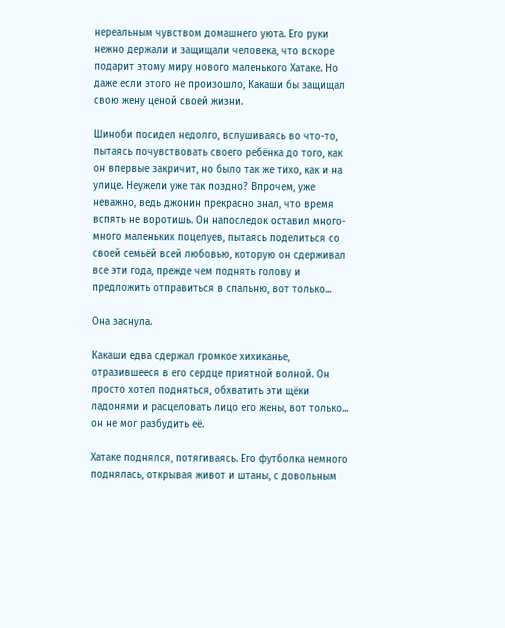нереальным чувством домашнего уюта. Его руки нежно держали и защищали человека, что вскоре подарит этому миру нового маленького Хатаке. Но даже если этого не произошло, Какаши бы защищал свою жену ценой своей жизни.

Шиноби посидел недолго, вслушиваясь во что-то, пытаясь почувствовать своего ребёнка до того, как он впервые закричит, но было так же тихо, как и на улице. Неужели уже так поздно? Впрочем, уже неважно, ведь джонин прекрасно знал, что время вспять не воротишь. Он напоследок оставил много-много маленьких поцелуев, пытаясь поделиться со своей семьёй всей любовью, которую он сдерживал все эти года, прежде чем поднять голову и предложить отправиться в спальню, вот только...

Она заснула.

Какаши едва сдержал громкое хихиканье, отразившееся в его сердце приятной волной. Он просто хотел подняться, обхватить эти щёки ладонями и расцеловать лицо его жены, вот только... он не мог разбудить её.

Хатаке поднялся, потягиваясь. Его футболка немного поднялась, открывая живот и штаны, с довольным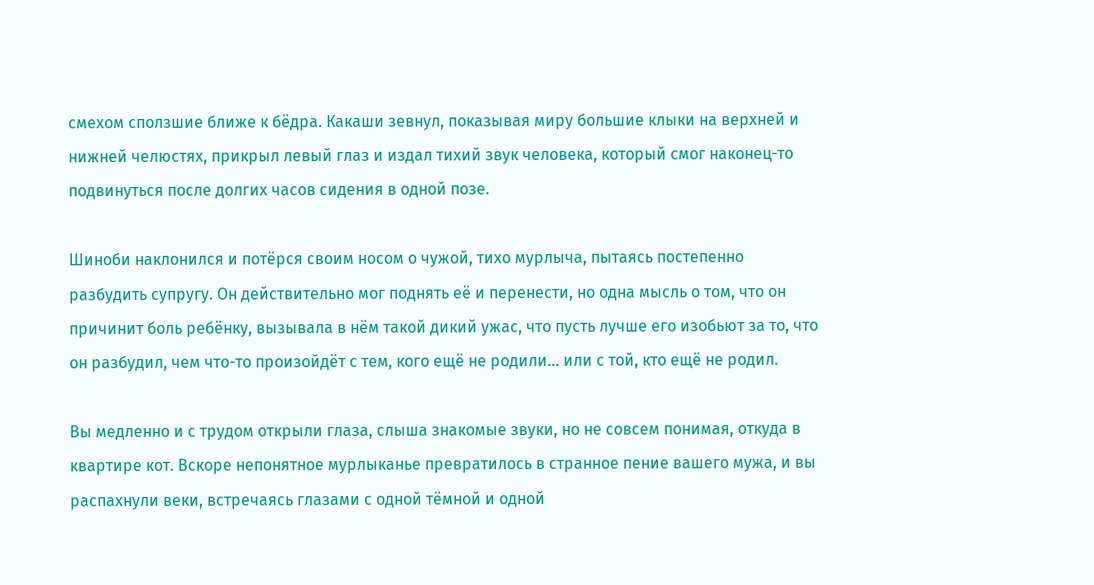смехом сползшие ближе к бёдра. Какаши зевнул, показывая миру большие клыки на верхней и нижней челюстях, прикрыл левый глаз и издал тихий звук человека, который смог наконец-то подвинуться после долгих часов сидения в одной позе.

Шиноби наклонился и потёрся своим носом о чужой, тихо мурлыча, пытаясь постепенно разбудить супругу. Он действительно мог поднять её и перенести, но одна мысль о том, что он причинит боль ребёнку, вызывала в нём такой дикий ужас, что пусть лучше его изобьют за то, что он разбудил, чем что-то произойдёт с тем, кого ещё не родили... или с той, кто ещё не родил.

Вы медленно и с трудом открыли глаза, слыша знакомые звуки, но не совсем понимая, откуда в квартире кот. Вскоре непонятное мурлыканье превратилось в странное пение вашего мужа, и вы распахнули веки, встречаясь глазами с одной тёмной и одной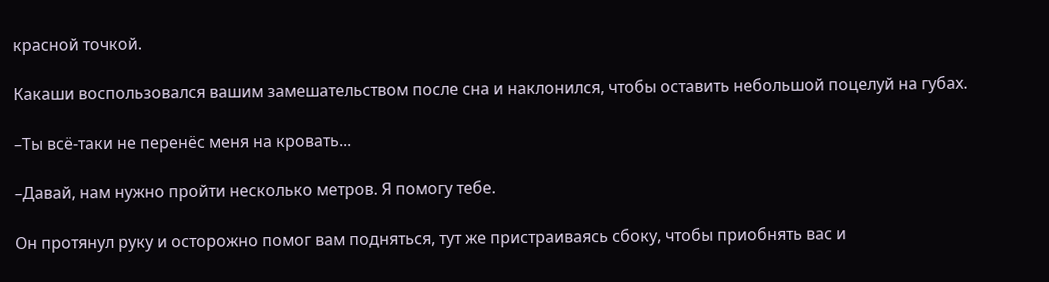красной точкой.

Какаши воспользовался вашим замешательством после сна и наклонился, чтобы оставить небольшой поцелуй на губах.

–Ты всё-таки не перенёс меня на кровать...

–Давай, нам нужно пройти несколько метров. Я помогу тебе.

Он протянул руку и осторожно помог вам подняться, тут же пристраиваясь сбоку, чтобы приобнять вас и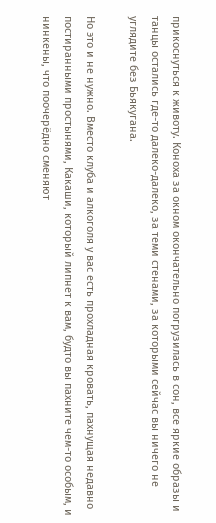прикоснуться к животу. Коноха за окном окончательно погрузилась в сон, все яркие образы и танцы остались где-то далеко-далеко, за теми стенами, за которыми сейчас вы ничего не углядите без Бьякугана.

Но это и не нужно. Вместо клуба и алкоголя у вас есть прохладная кровать, пахнущая недавно постиранными простынями, Какаши, который липнет к вам, будто вы пахните чем-то особым, и нинкены, что поочерёдно сменяют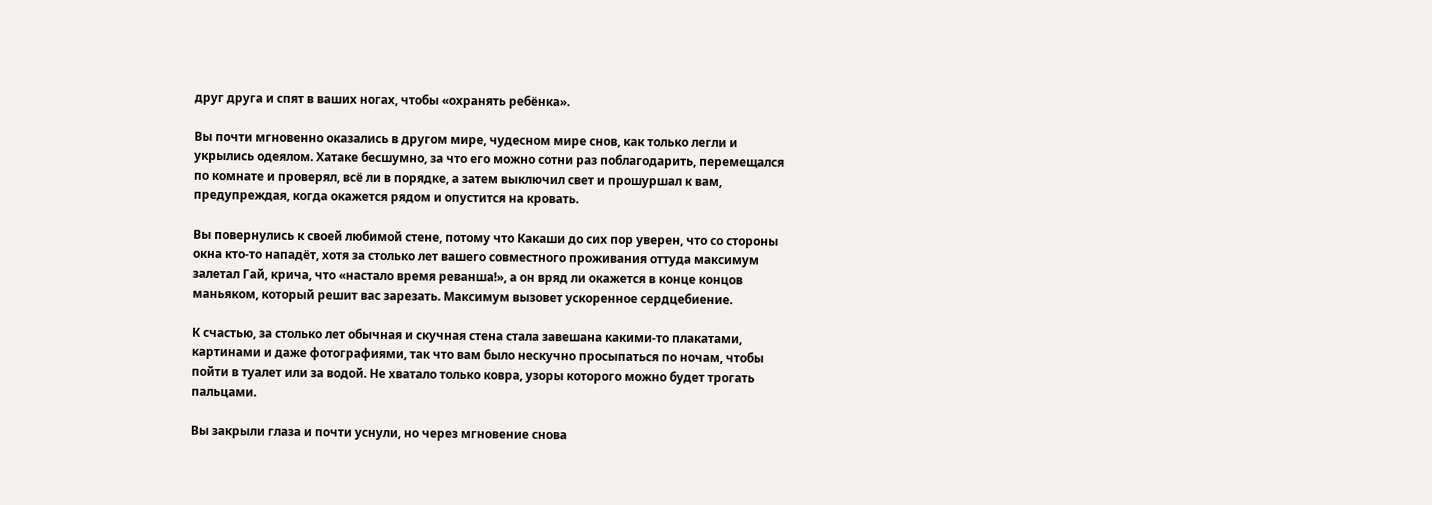друг друга и спят в ваших ногах, чтобы «охранять ребёнка».

Вы почти мгновенно оказались в другом мире, чудесном мире снов, как только легли и укрылись одеялом. Хатаке бесшумно, за что его можно сотни раз поблагодарить, перемещался по комнате и проверял, всё ли в порядке, а затем выключил свет и прошуршал к вам, предупреждая, когда окажется рядом и опустится на кровать.

Вы повернулись к своей любимой стене, потому что Какаши до сих пор уверен, что со стороны окна кто-то нападёт, хотя за столько лет вашего совместного проживания оттуда максимум залетал Гай, крича, что «настало время реванша!», а он вряд ли окажется в конце концов маньяком, который решит вас зарезать. Максимум вызовет ускоренное сердцебиение.

К счастью, за столько лет обычная и скучная стена стала завешана какими-то плакатами, картинами и даже фотографиями, так что вам было нескучно просыпаться по ночам, чтобы пойти в туалет или за водой. Не хватало только ковра, узоры которого можно будет трогать пальцами.

Вы закрыли глаза и почти уснули, но через мгновение снова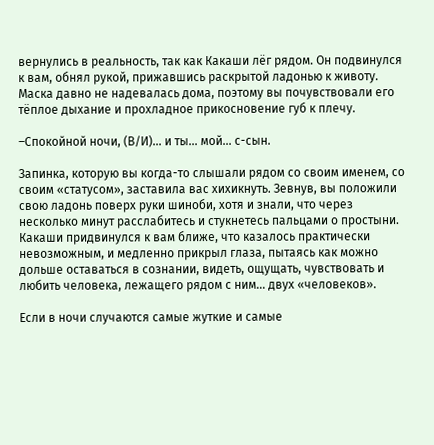вернулись в реальность, так как Какаши лёг рядом. Он подвинулся к вам, обнял рукой, прижавшись раскрытой ладонью к животу. Маска давно не надевалась дома, поэтому вы почувствовали его тёплое дыхание и прохладное прикосновение губ к плечу.

–Спокойной ночи, (В/И)... и ты... мой... с-сын.

Запинка, которую вы когда-то слышали рядом со своим именем, со своим «статусом», заставила вас хихикнуть. Зевнув, вы положили свою ладонь поверх руки шиноби, хотя и знали, что через несколько минут расслабитесь и стукнетесь пальцами о простыни. Какаши придвинулся к вам ближе, что казалось практически невозможным, и медленно прикрыл глаза, пытаясь как можно дольше оставаться в сознании, видеть, ощущать, чувствовать и любить человека, лежащего рядом с ним... двух «человеков».

Если в ночи случаются самые жуткие и самые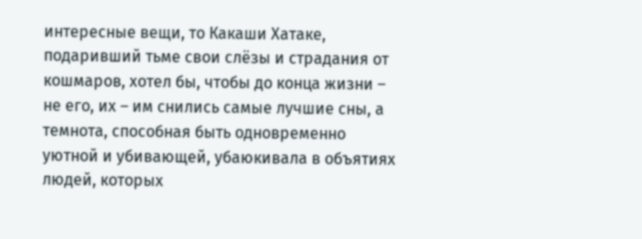интересные вещи, то Какаши Хатаке, подаривший тьме свои слёзы и страдания от кошмаров, хотел бы, чтобы до конца жизни – не его, их – им снились самые лучшие сны, а темнота, способная быть одновременно уютной и убивающей, убаюкивала в объятиях людей, которых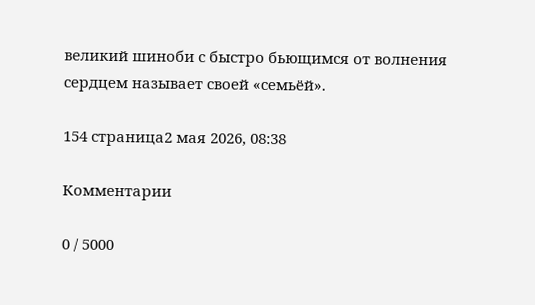великий шиноби с быстро бьющимся от волнения сердцем называет своей «семьёй».

154 страница2 мая 2026, 08:38

Комментарии

0 / 5000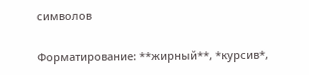символов

Форматирование: **жирный**, *курсив*,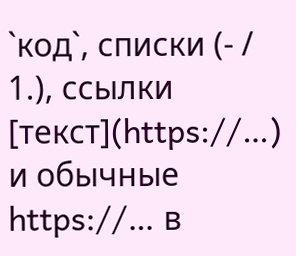`код`, списки (- / 1.), ссылки [текст](https://…) и обычные https://… в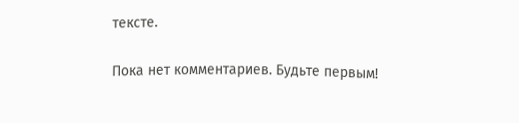тексте.

Пока нет комментариев. Будьте первым!